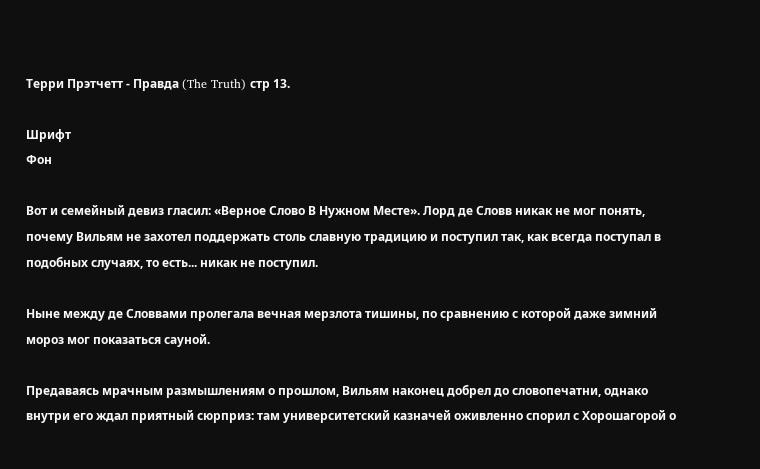Терри Прэтчетт - Правда (The Truth) стр 13.

Шрифт
Фон

Вот и семейный девиз гласил: «Верное Слово В Нужном Месте». Лорд де Словв никак не мог понять, почему Вильям не захотел поддержать столь славную традицию и поступил так, как всегда поступал в подобных случаях, то есть... никак не поступил.

Ныне между де Словвами пролегала вечная мерзлота тишины, по сравнению с которой даже зимний мороз мог показаться сауной.

Предаваясь мрачным размышлениям о прошлом, Вильям наконец добрел до словопечатни, однако внутри его ждал приятный сюрприз: там университетский казначей оживленно спорил с Хорошагорой о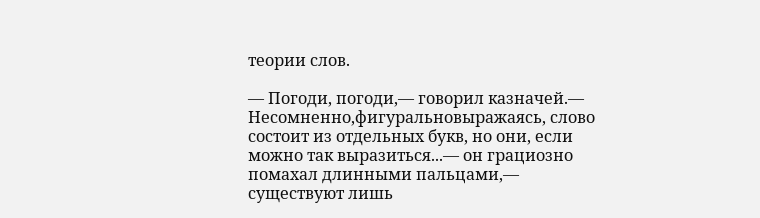теории слов.

— Погоди, погоди,— говорил казначей.— Несомненно,фигуральновыражаясь, слово состоит из отдельных букв, но они, если можно так выразиться...— он грациозно помахал длинными пальцами,— существуют лишь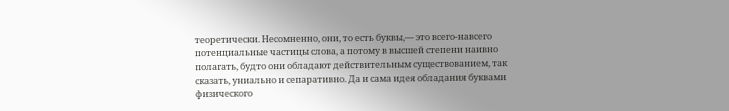теоретически. Несомненно, они, то есть буквы,— это всего-навсего потенциальные частицы слова, а потому в высшей степени наивно полагать, будто они обладают действительным существованием, так сказать, униально и сепаративно. Да и сама идея обладания буквами физического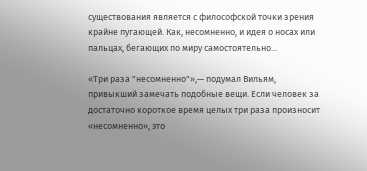существования является с философской точки зрения крайне пугающей. Как, несомненно, и идея о носах или пальцах, бегающих по миру самостоятельно...

«Три раза "несомненно"»,— подумал Вильям, привыкший замечать подобные вещи. Если человек за достаточно короткое время целых три раза произносит «несомненно», это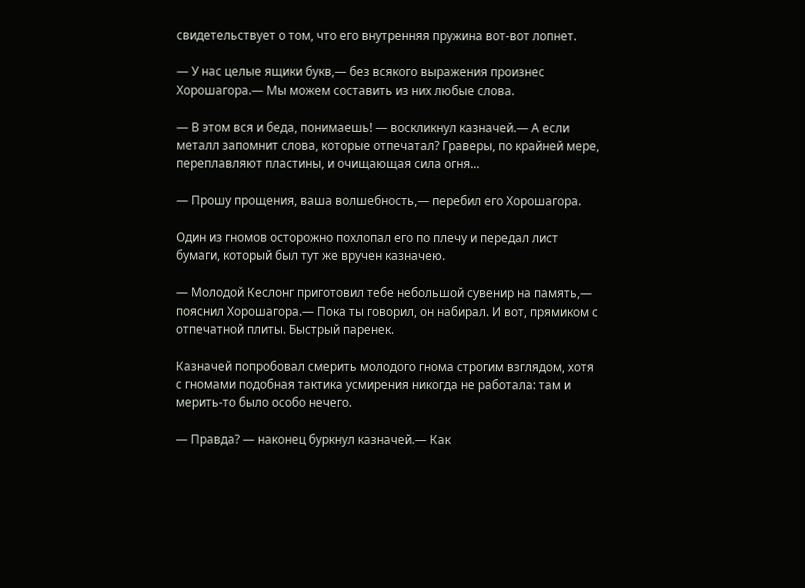свидетельствует о том, что его внутренняя пружина вот-вот лопнет.

— У нас целые ящики букв,— без всякого выражения произнес Хорошагора.— Мы можем составить из них любые слова.

— В этом вся и беда, понимаешь! — воскликнул казначей.— А если металл запомнит слова, которые отпечатал? Граверы, по крайней мере, переплавляют пластины, и очищающая сила огня...

— Прошу прощения, ваша волшебность,— перебил его Хорошагора.

Один из гномов осторожно похлопал его по плечу и передал лист бумаги, который был тут же вручен казначею.

— Молодой Кеслонг приготовил тебе небольшой сувенир на память,— пояснил Хорошагора.— Пока ты говорил, он набирал. И вот, прямиком с отпечатной плиты. Быстрый паренек.

Казначей попробовал смерить молодого гнома строгим взглядом, хотя с гномами подобная тактика усмирения никогда не работала: там и мерить-то было особо нечего.

— Правда? — наконец буркнул казначей.— Как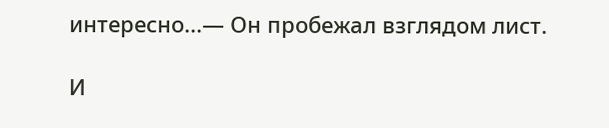интересно...— Он пробежал взглядом лист.

И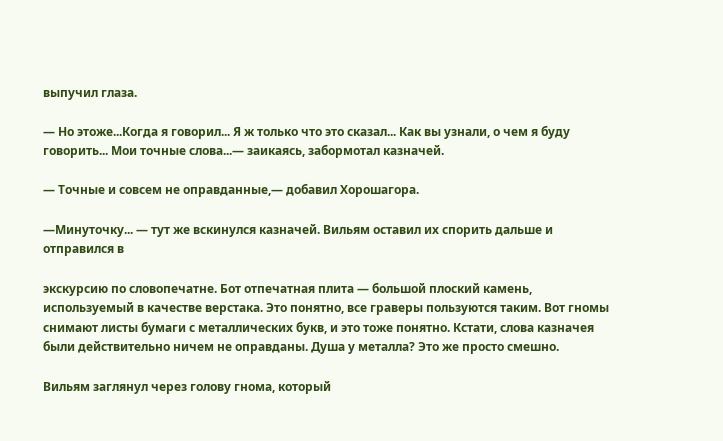выпучил глаза.

— Но этоже...Когда я говорил... Я ж только что это сказал... Как вы узнали, о чем я буду говорить... Мои точные слова...— заикаясь, забормотал казначей.

— Точные и совсем не оправданные,— добавил Хорошагора.

—Минуточку... — тут же вскинулся казначей. Вильям оставил их спорить дальше и отправился в

экскурсию по словопечатне. Бот отпечатная плита — большой плоский камень, используемый в качестве верстака. Это понятно, все граверы пользуются таким. Вот гномы снимают листы бумаги с металлических букв, и это тоже понятно. Кстати, слова казначея были действительно ничем не оправданы. Душа у металла? Это же просто смешно.

Вильям заглянул через голову гнома, который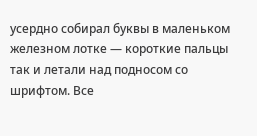усердно собирал буквы в маленьком железном лотке — короткие пальцы так и летали над подносом со шрифтом. Все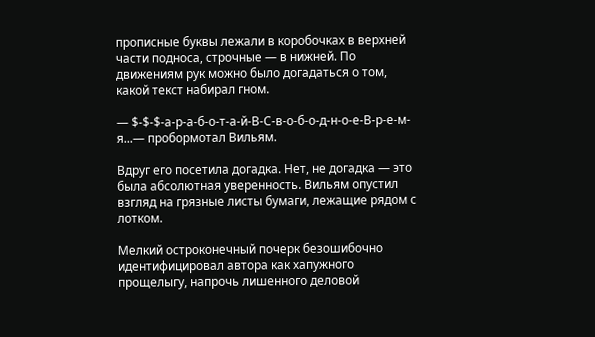прописные буквы лежали в коробочках в верхней части подноса, строчные — в нижней. По движениям рук можно было догадаться о том, какой текст набирал гном.

— $-$-$-а-р-а-б-о-т-а-й-В-С-в-о-б-о-д-н-о-е-В-р-е-м-я...— пробормотал Вильям.

Вдруг его посетила догадка. Нет, не догадка — это была абсолютная уверенность. Вильям опустил взгляд на грязные листы бумаги, лежащие рядом с лотком.

Мелкий остроконечный почерк безошибочно идентифицировал автора как хапужного прощелыгу, напрочь лишенного деловой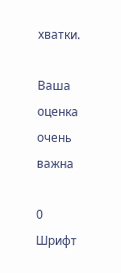хватки.

Ваша оценка очень важна

0
Шрифт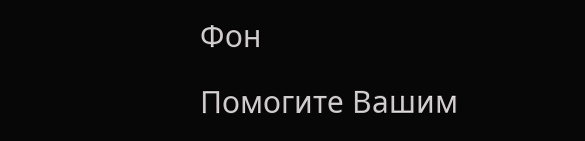Фон

Помогите Вашим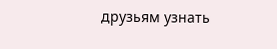друзьям узнать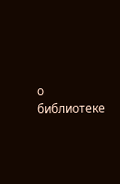о библиотеке